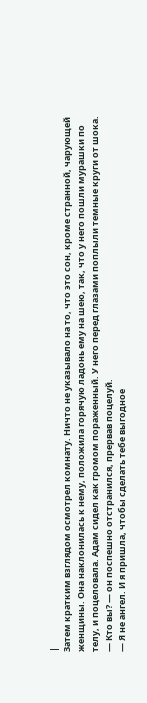|
Затем кратким взглядом осмотрел комнату. Ничто не указывало на то, что это сон, кроме странной, чарующей женщины. Она наклонилась к нему, положила горячую ладонь ему на шею, так, что у него пошли мурашки по телу, и поцеловала. Адам сидел как громом пораженный. У него перед глазами поплыли темные круги от шока.
— Кто вы? — он поспешно отстранился, прервав поцелуй.
— Я не ангел. И я пришла, чтобы сделать тебе выгодное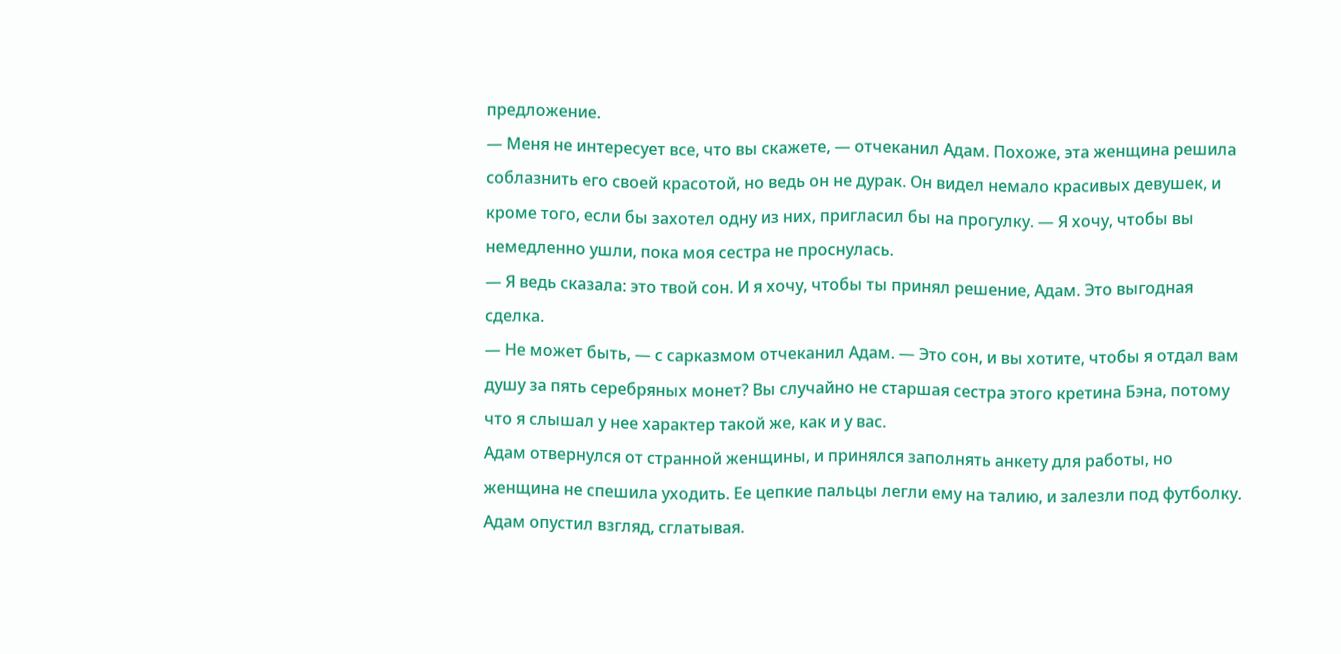предложение.
— Меня не интересует все, что вы скажете, — отчеканил Адам. Похоже, эта женщина решила соблазнить его своей красотой, но ведь он не дурак. Он видел немало красивых девушек, и кроме того, если бы захотел одну из них, пригласил бы на прогулку. — Я хочу, чтобы вы немедленно ушли, пока моя сестра не проснулась.
— Я ведь сказала: это твой сон. И я хочу, чтобы ты принял решение, Адам. Это выгодная сделка.
— Не может быть, — с сарказмом отчеканил Адам. — Это сон, и вы хотите, чтобы я отдал вам душу за пять серебряных монет? Вы случайно не старшая сестра этого кретина Бэна, потому что я слышал у нее характер такой же, как и у вас.
Адам отвернулся от странной женщины, и принялся заполнять анкету для работы, но женщина не спешила уходить. Ее цепкие пальцы легли ему на талию, и залезли под футболку. Адам опустил взгляд, сглатывая.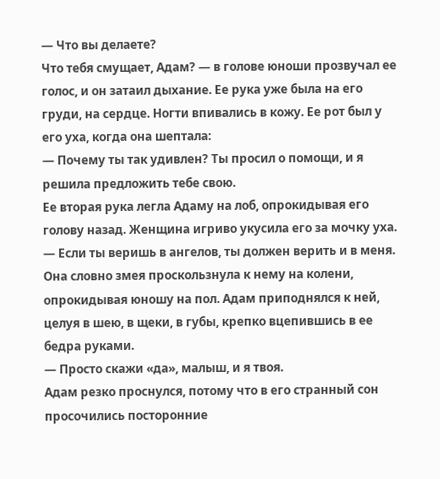— Что вы делаете?
Что тебя смущает, Адам? — в голове юноши прозвучал ее голос, и он затаил дыхание. Ее рука уже была на его груди, на сердце. Ногти впивались в кожу. Ее рот был у его уха, когда она шептала:
— Почему ты так удивлен? Ты просил о помощи, и я решила предложить тебе свою.
Ее вторая рука легла Адаму на лоб, опрокидывая его голову назад. Женщина игриво укусила его за мочку уха.
— Если ты веришь в ангелов, ты должен верить и в меня.
Она словно змея проскользнула к нему на колени, опрокидывая юношу на пол. Адам приподнялся к ней, целуя в шею, в щеки, в губы, крепко вцепившись в ее бедра руками.
— Просто скажи «да», малыш, и я твоя.
Адам резко проснулся, потому что в его странный сон просочились посторонние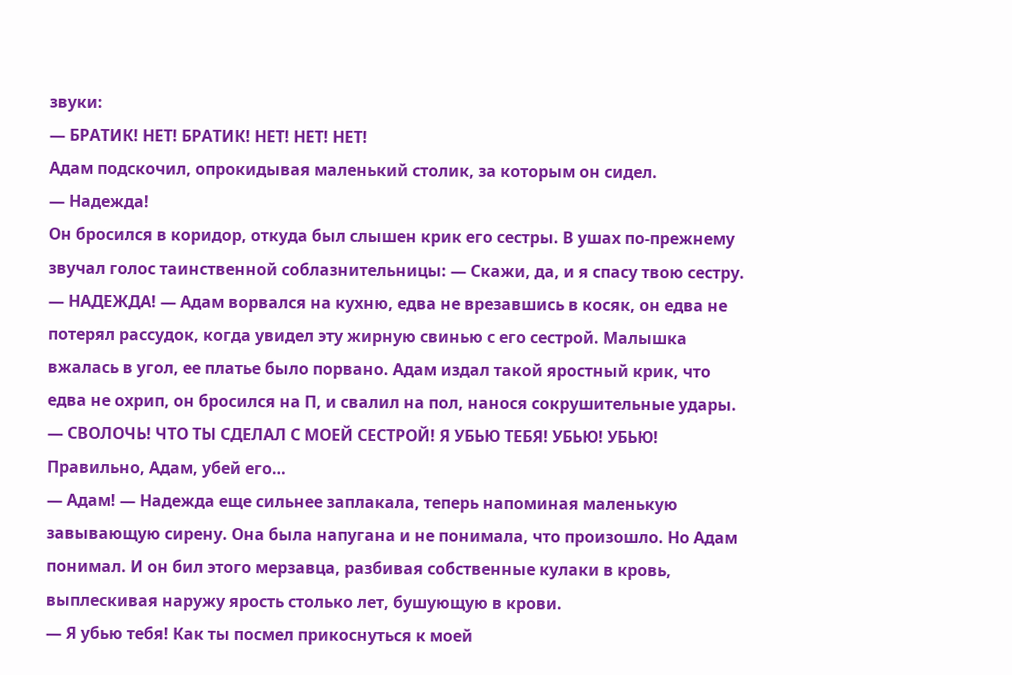звуки:
— БРАТИК! НЕТ! БРАТИК! НЕТ! НЕТ! НЕТ!
Адам подскочил, опрокидывая маленький столик, за которым он сидел.
— Надежда!
Он бросился в коридор, откуда был слышен крик его сестры. В ушах по-прежнему звучал голос таинственной соблазнительницы: — Скажи, да, и я спасу твою сестру.
— НАДЕЖДА! — Адам ворвался на кухню, едва не врезавшись в косяк, он едва не потерял рассудок, когда увидел эту жирную свинью с его сестрой. Малышка вжалась в угол, ее платье было порвано. Адам издал такой яростный крик, что едва не охрип, он бросился на П, и свалил на пол, нанося сокрушительные удары.
— СВОЛОЧЬ! ЧТО ТЫ СДЕЛАЛ С МОЕЙ СЕСТРОЙ! Я УБЬЮ ТЕБЯ! УБЬЮ! УБЬЮ!
Правильно, Адам, убей его…
— Адам! — Надежда еще сильнее заплакала, теперь напоминая маленькую завывающую сирену. Она была напугана и не понимала, что произошло. Но Адам понимал. И он бил этого мерзавца, разбивая собственные кулаки в кровь, выплескивая наружу ярость столько лет, бушующую в крови.
— Я убью тебя! Как ты посмел прикоснуться к моей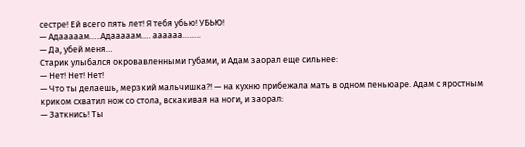сестре! Ей всего пять лет! Я тебя убью! УБЬЮ!
— Адааааам…..Адааааам…. аааааа……..
— Да, убей меня…
Старик улыбался окровавленными губами, и Адам заорал еще сильнее:
— Нет! Нет! Нет!
— Что ты делаешь, мерзкий мальчишка?! — на кухню прибежала мать в одном пеньюаре. Адам с яростным криком схватил нож со стола, вскакивая на ноги, и заорал:
— Заткнись! Ты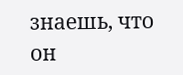знаешь, что он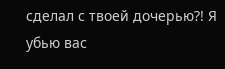сделал с твоей дочерью?! Я убью вас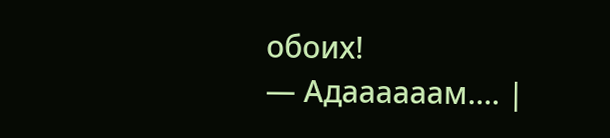обоих!
— Адаааааам…. |